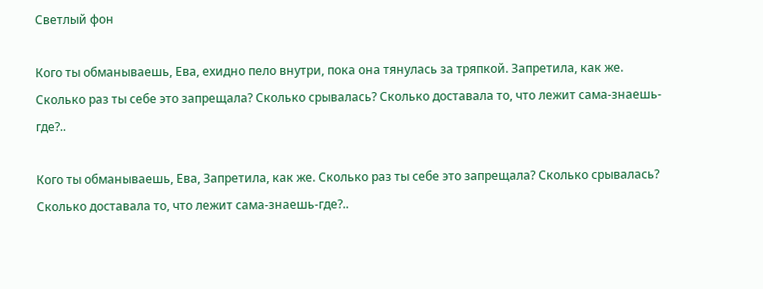Светлый фон

Кого ты обманываешь, Ева, ехидно пело внутри, пока она тянулась за тряпкой. Запретила, как же. Сколько раз ты себе это запрещала? Сколько срывалась? Сколько доставала то, что лежит сама-знаешь-где?..

Кого ты обманываешь, Ева, Запретила, как же. Сколько раз ты себе это запрещала? Сколько срывалась? Сколько доставала то, что лежит сама-знаешь-где?..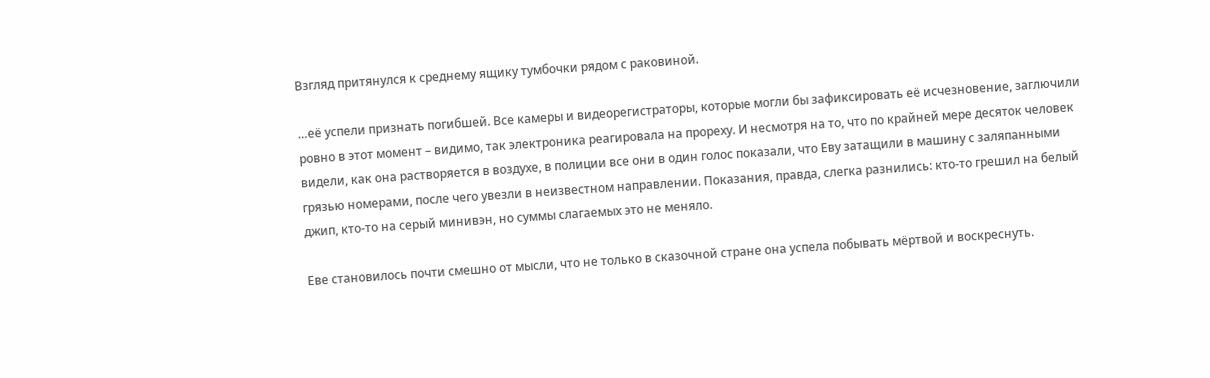Взгляд притянулся к среднему ящику тумбочки рядом с раковиной.

…её успели признать погибшей. Все камеры и видеорегистраторы, которые могли бы зафиксировать её исчезновение, заглючили ровно в этот момент – видимо, так электроника реагировала на прореху. И несмотря на то, что по крайней мере десяток человек видели, как она растворяется в воздухе, в полиции все они в один голос показали, что Еву затащили в машину с заляпанными грязью номерами, после чего увезли в неизвестном направлении. Показания, правда, слегка разнились: кто-то грешил на белый джип, кто-то на серый минивэн, но суммы слагаемых это не меняло.

Еве становилось почти смешно от мысли, что не только в сказочной стране она успела побывать мёртвой и воскреснуть.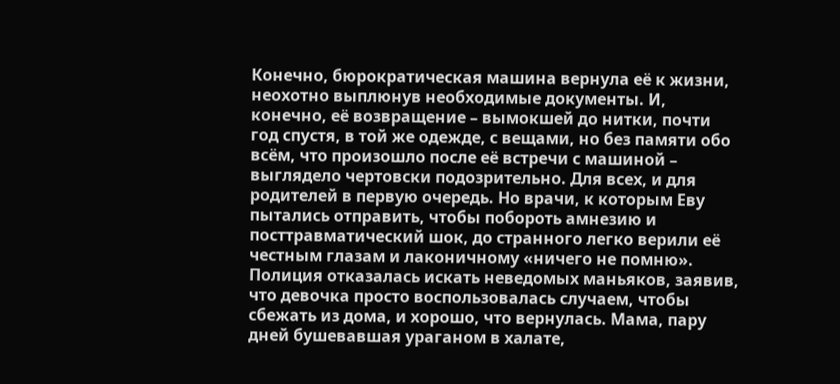Конечно, бюрократическая машина вернула её к жизни, неохотно выплюнув необходимые документы. И, конечно, её возвращение – вымокшей до нитки, почти год спустя, в той же одежде, с вещами, но без памяти обо всём, что произошло после её встречи с машиной – выглядело чертовски подозрительно. Для всех, и для родителей в первую очередь. Но врачи, к которым Еву пытались отправить, чтобы побороть амнезию и посттравматический шок, до странного легко верили её честным глазам и лаконичному «ничего не помню». Полиция отказалась искать неведомых маньяков, заявив, что девочка просто воспользовалась случаем, чтобы сбежать из дома, и хорошо, что вернулась. Мама, пару дней бушевавшая ураганом в халате,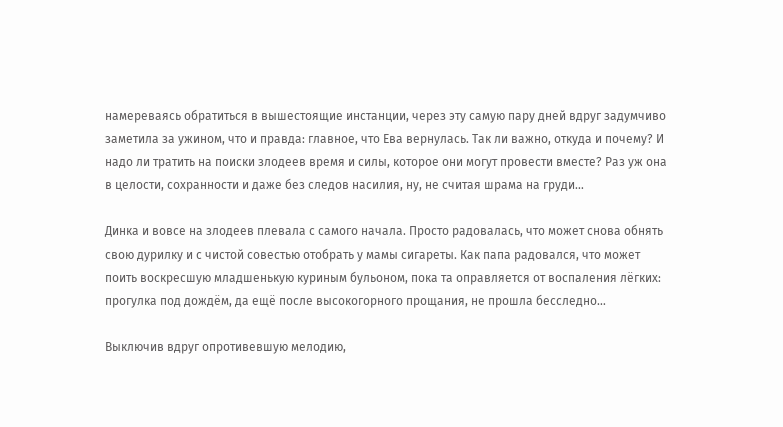намереваясь обратиться в вышестоящие инстанции, через эту самую пару дней вдруг задумчиво заметила за ужином, что и правда: главное, что Ева вернулась. Так ли важно, откуда и почему? И надо ли тратить на поиски злодеев время и силы, которое они могут провести вместе? Раз уж она в целости, сохранности и даже без следов насилия, ну, не считая шрама на груди…

Динка и вовсе на злодеев плевала с самого начала. Просто радовалась, что может снова обнять свою дурилку и с чистой совестью отобрать у мамы сигареты. Как папа радовался, что может поить воскресшую младшенькую куриным бульоном, пока та оправляется от воспаления лёгких: прогулка под дождём, да ещё после высокогорного прощания, не прошла бесследно…

Выключив вдруг опротивевшую мелодию,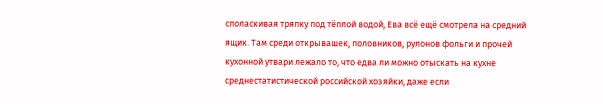споласкивая тряпку под тёплой водой, Ева всё ещё смотрела на средний ящик. Там среди открывашек, половников, рулонов фольги и прочей кухонной утвари лежало то, что едва ли можно отыскать на кухне среднестатистической российской хозяйки, даже если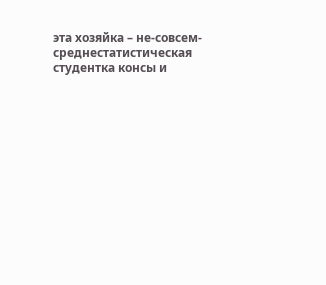эта хозяйка – не-совсем-среднестатистическая студентка консы и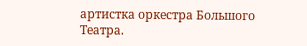артистка оркестра Большого Театра.